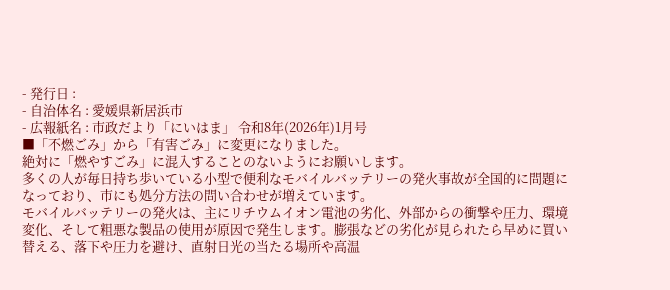- 発行日 :
- 自治体名 : 愛媛県新居浜市
- 広報紙名 : 市政だより「にいはま」 令和8年(2026年)1月号
■「不燃ごみ」から「有害ごみ」に変更になりました。
絶対に「燃やすごみ」に混入することのないようにお願いします。
多くの人が毎日持ち歩いている小型で便利なモバイルバッテリーの発火事故が全国的に問題になっており、市にも処分方法の問い合わせが増えています。
モバイルバッテリーの発火は、主にリチウムイオン電池の劣化、外部からの衝撃や圧力、環境変化、そして粗悪な製品の使用が原因で発生します。膨張などの劣化が見られたら早めに買い替える、落下や圧力を避け、直射日光の当たる場所や高温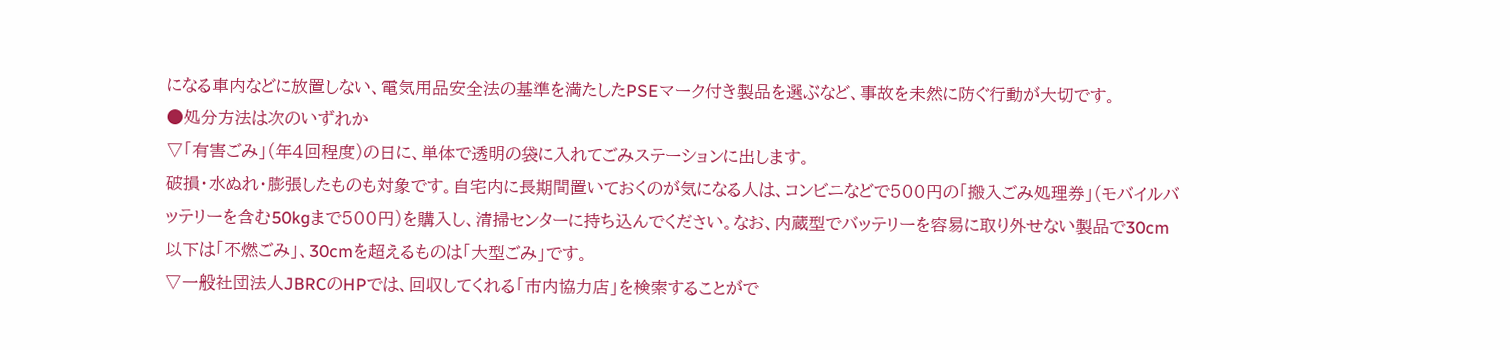になる車内などに放置しない、電気用品安全法の基準を満たしたPSEマーク付き製品を選ぶなど、事故を未然に防ぐ行動が大切です。
●処分方法は次のいずれか
▽「有害ごみ」(年4回程度)の日に、単体で透明の袋に入れてごみステーションに出します。
破損・水ぬれ・膨張したものも対象です。自宅内に長期間置いておくのが気になる人は、コンビニなどで500円の「搬入ごみ処理券」(モバイルバッテリーを含む50kgまで500円)を購入し、清掃センターに持ち込んでください。なお、内蔵型でバッテリーを容易に取り外せない製品で30cm以下は「不燃ごみ」、30cmを超えるものは「大型ごみ」です。
▽一般社団法人JBRCのHPでは、回収してくれる「市内協力店」を検索することがで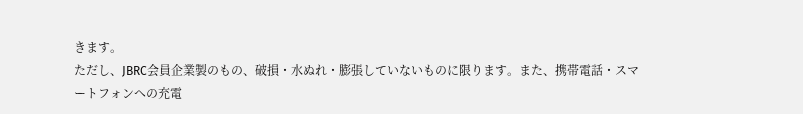きます。
ただし、JBRC会員企業製のもの、破損・水ぬれ・膨張していないものに限ります。また、携帯電話・スマートフォンへの充電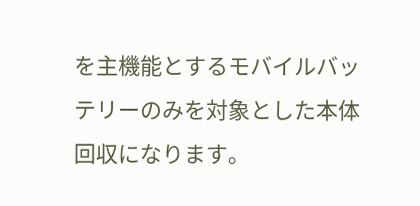を主機能とするモバイルバッテリーのみを対象とした本体回収になります。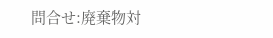問合せ:廃棄物対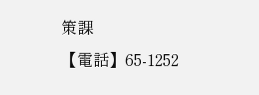策課
【電話】65-1252